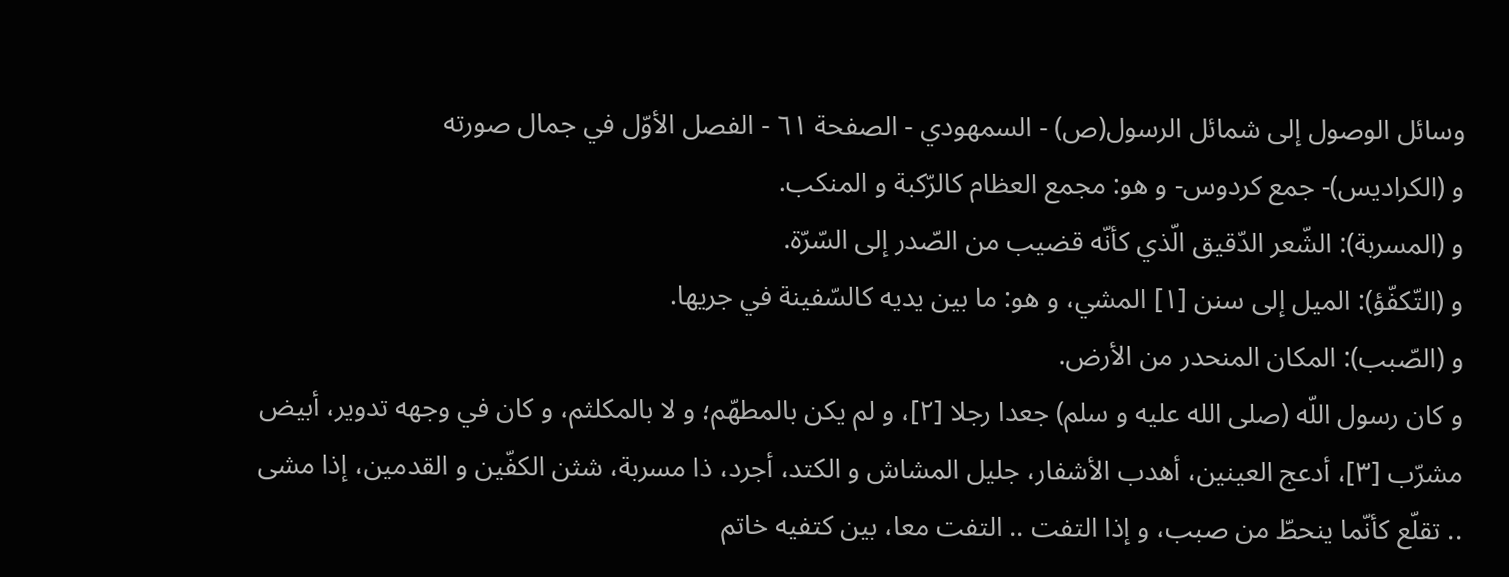وسائل الوصول إلى شمائل الرسول(ص) - السمهودي - الصفحة ٦١ - الفصل الأوّل في جمال صورته
و (الكراديس)- جمع كردوس- و هو: مجمع العظام كالرّكبة و المنكب.
و (المسربة): الشّعر الدّقيق الّذي كأنّه قضيب من الصّدر إلى السّرّة.
و (التّكفّؤ): الميل إلى سنن [١] المشي، و هو: ما بين يديه كالسّفينة في جريها.
و (الصّبب): المكان المنحدر من الأرض.
و كان رسول اللّه (صلى الله عليه و سلم) جعدا رجلا [٢]، و لم يكن بالمطهّم؛ و لا بالمكلثم، و كان في وجهه تدوير، أبيض مشرّب [٣]، أدعج العينين، أهدب الأشفار، جليل المشاش و الكتد، أجرد، ذا مسربة، شثن الكفّين و القدمين، إذا مشى .. تقلّع كأنّما ينحطّ من صبب، و إذا التفت .. التفت معا، بين كتفيه خاتم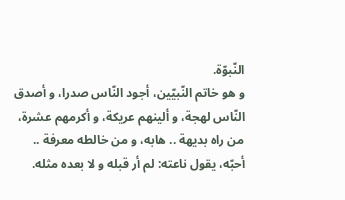النّبوّة.
و هو خاتم النّبيّين، أجود النّاس صدرا، و أصدق النّاس لهجة، و ألينهم عريكة، و أكرمهم عشرة، من راه بديهة .. هابه، و من خالطه معرفة .. أحبّه، يقول ناعته: لم أر قبله و لا بعده مثله.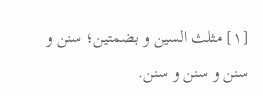[١] مثلث السين و بضمتين؛ سنن و سنن و سنن و سنن.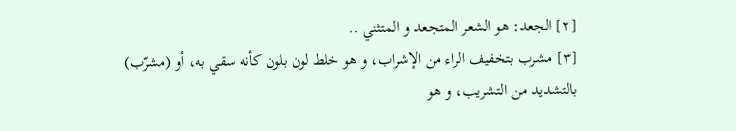[٢] الجعد: هو الشعر المتجعد و المتثني ..
[٣] مشرب بتخفيف الراء من الإشراب، و هو خلط لون بلون كأنه سقي به، أو (مشرّب) بالتشديد من التشريب، و هو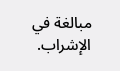مبالغة في الإشراب.